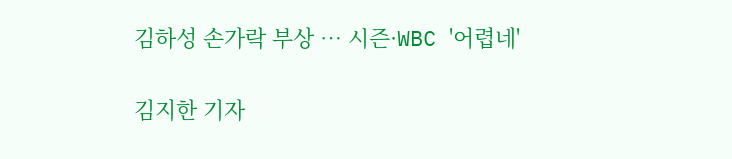김하성 손가락 부상 … 시즌·WBC '어렵네'

김지한 기자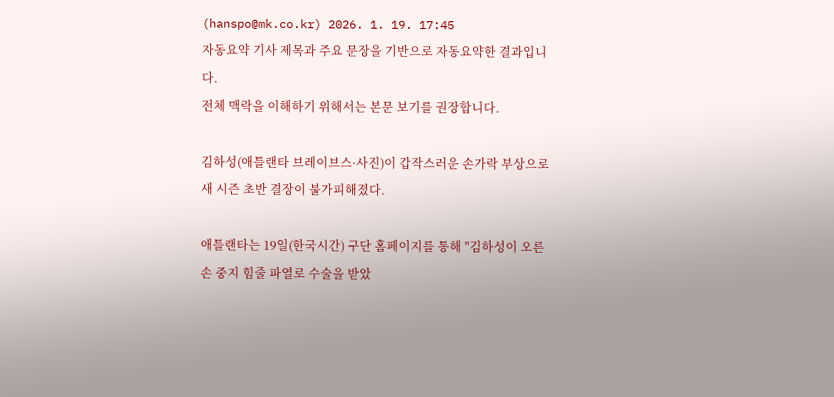(hanspo@mk.co.kr) 2026. 1. 19. 17:45
자동요약 기사 제목과 주요 문장을 기반으로 자동요약한 결과입니다.
전체 맥락을 이해하기 위해서는 본문 보기를 권장합니다.

김하성(애틀랜타 브레이브스·사진)이 갑작스러운 손가락 부상으로 새 시즌 초반 결장이 불가피해졌다.

애틀랜타는 19일(한국시간) 구단 홈페이지를 통해 "김하성이 오른손 중지 힘줄 파열로 수술을 받았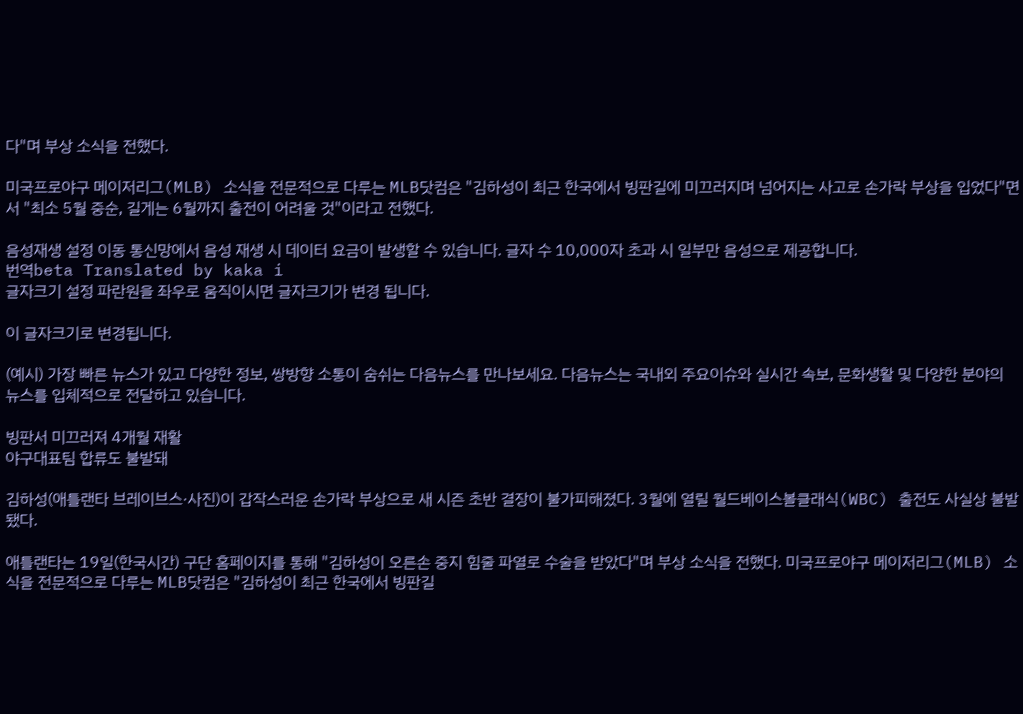다"며 부상 소식을 전했다.

미국프로야구 메이저리그(MLB) 소식을 전문적으로 다루는 MLB닷컴은 "김하성이 최근 한국에서 빙판길에 미끄러지며 넘어지는 사고로 손가락 부상을 입었다"면서 "최소 5월 중순, 길게는 6월까지 출전이 어려울 것"이라고 전했다.

음성재생 설정 이동 통신망에서 음성 재생 시 데이터 요금이 발생할 수 있습니다. 글자 수 10,000자 초과 시 일부만 음성으로 제공합니다.
번역beta Translated by kaka i
글자크기 설정 파란원을 좌우로 움직이시면 글자크기가 변경 됩니다.

이 글자크기로 변경됩니다.

(예시) 가장 빠른 뉴스가 있고 다양한 정보, 쌍방향 소통이 숨쉬는 다음뉴스를 만나보세요. 다음뉴스는 국내외 주요이슈와 실시간 속보, 문화생활 및 다양한 분야의 뉴스를 입체적으로 전달하고 있습니다.

빙판서 미끄러져 4개월 재활
야구대표팀 합류도 불발돼

김하성(애틀랜타 브레이브스·사진)이 갑작스러운 손가락 부상으로 새 시즌 초반 결장이 불가피해졌다. 3월에 열릴 월드베이스볼클래식(WBC) 출전도 사실상 불발됐다.

애틀랜타는 19일(한국시간) 구단 홈페이지를 통해 "김하성이 오른손 중지 힘줄 파열로 수술을 받았다"며 부상 소식을 전했다. 미국프로야구 메이저리그(MLB) 소식을 전문적으로 다루는 MLB닷컴은 "김하성이 최근 한국에서 빙판길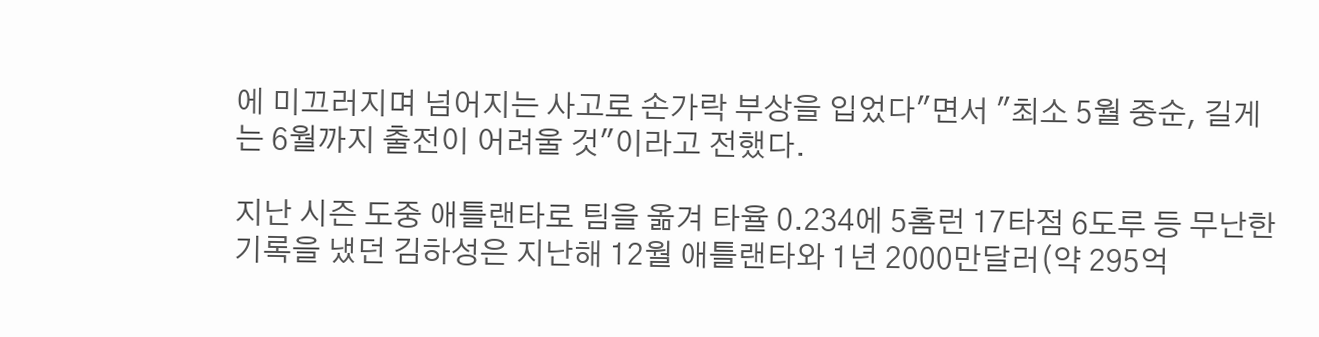에 미끄러지며 넘어지는 사고로 손가락 부상을 입었다"면서 "최소 5월 중순, 길게는 6월까지 출전이 어려울 것"이라고 전했다.

지난 시즌 도중 애틀랜타로 팀을 옮겨 타율 0.234에 5홈런 17타점 6도루 등 무난한 기록을 냈던 김하성은 지난해 12월 애틀랜타와 1년 2000만달러(약 295억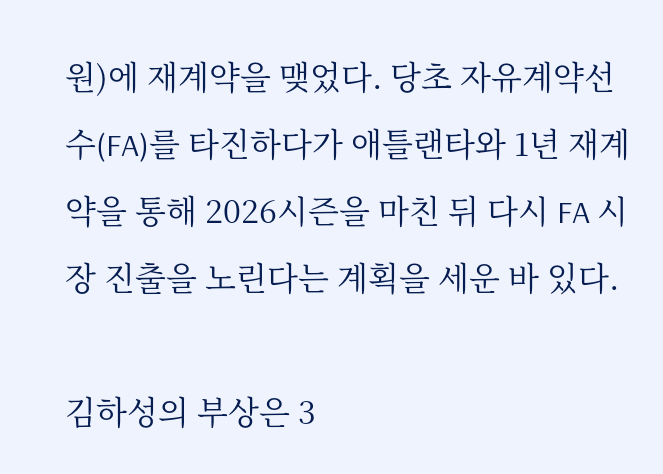원)에 재계약을 맺었다. 당초 자유계약선수(FA)를 타진하다가 애틀랜타와 1년 재계약을 통해 2026시즌을 마친 뒤 다시 FA 시장 진출을 노린다는 계획을 세운 바 있다.

김하성의 부상은 3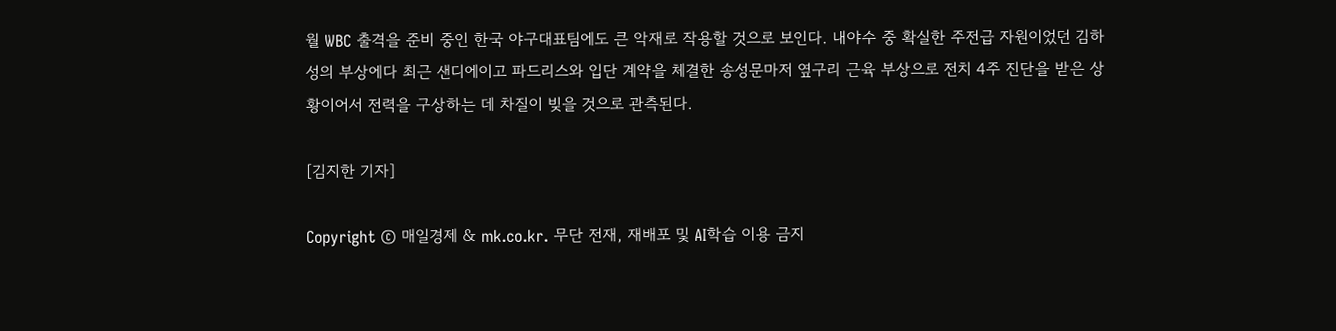월 WBC 출격을 준비 중인 한국 야구대표팀에도 큰 악재로 작용할 것으로 보인다. 내야수 중 확실한 주전급 자원이었던 김하성의 부상에다 최근 샌디에이고 파드리스와 입단 계약을 체결한 송성문마저 옆구리 근육 부상으로 전치 4주 진단을 받은 상황이어서 전력을 구상하는 데 차질이 빚을 것으로 관측된다.

[김지한 기자]

Copyright © 매일경제 & mk.co.kr. 무단 전재, 재배포 및 AI학습 이용 금지